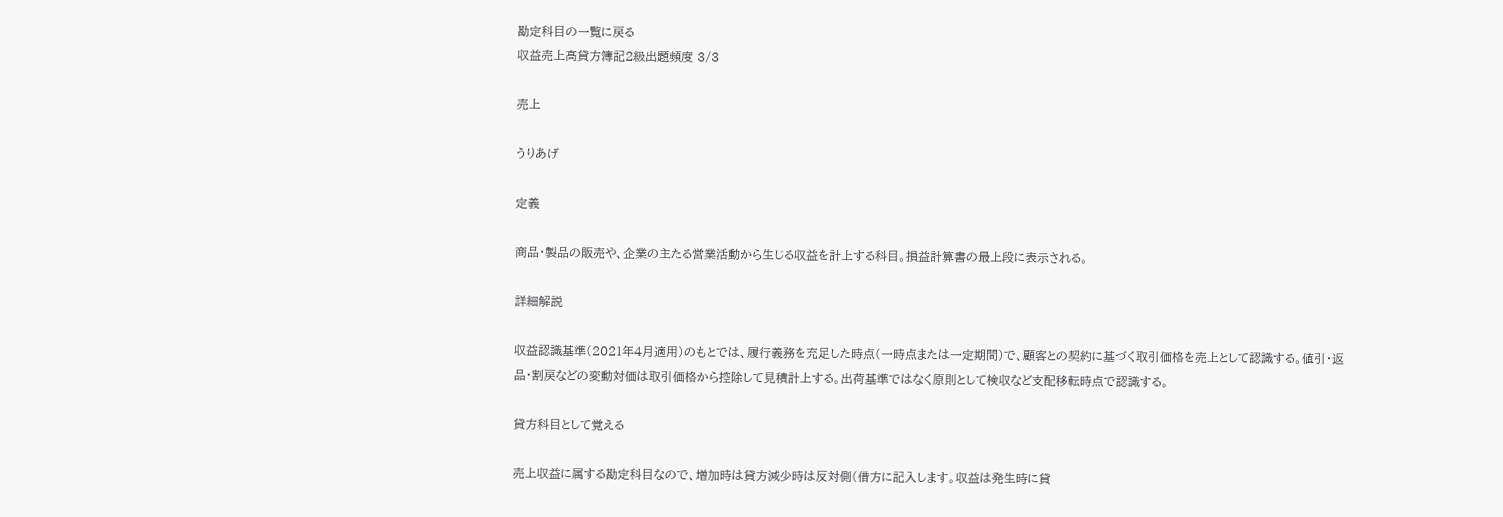勘定科目の一覧に戻る
収益売上高貸方簿記2級出題頻度 3/3

売上

うりあげ

定義

商品・製品の販売や、企業の主たる営業活動から生じる収益を計上する科目。損益計算書の最上段に表示される。

詳細解説

収益認識基準(2021年4月適用)のもとでは、履行義務を充足した時点(一時点または一定期間)で、顧客との契約に基づく取引価格を売上として認識する。値引・返品・割戻などの変動対価は取引価格から控除して見積計上する。出荷基準ではなく原則として検収など支配移転時点で認識する。

貸方科目として覚える

売上収益に属する勘定科目なので、増加時は貸方減少時は反対側(借方に記入します。収益は発生時に貸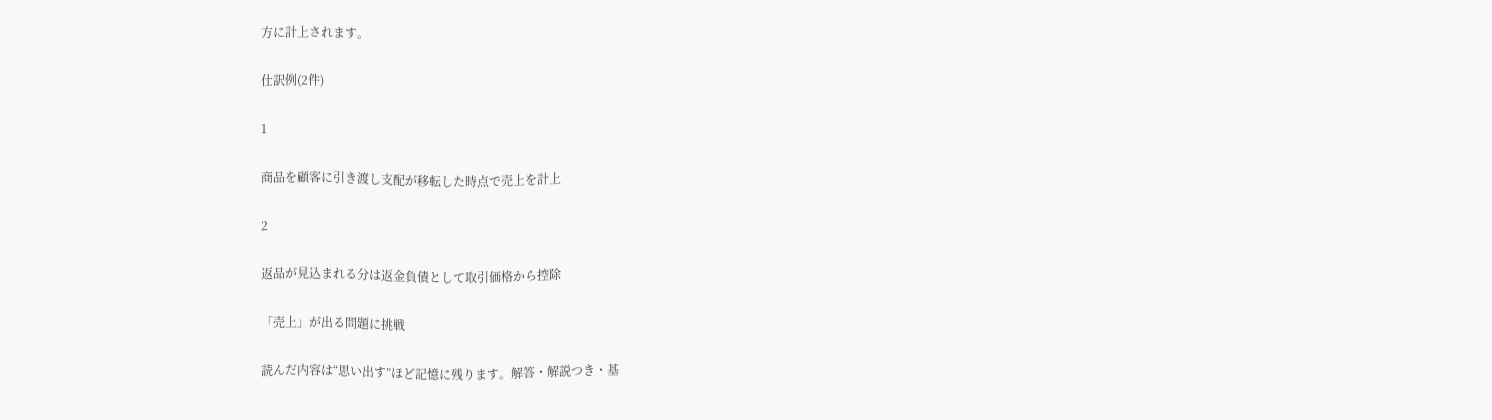方に計上されます。

仕訳例(2件)

1

商品を顧客に引き渡し支配が移転した時点で売上を計上

2

返品が見込まれる分は返金負債として取引価格から控除

「売上」が出る問題に挑戦

読んだ内容は“思い出す”ほど記憶に残ります。解答・解説つき・基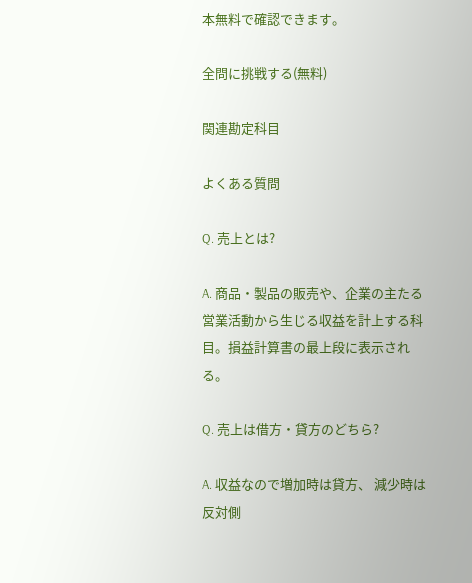本無料で確認できます。

全問に挑戦する(無料)

関連勘定科目

よくある質問

Q. 売上とは?

A. 商品・製品の販売や、企業の主たる営業活動から生じる収益を計上する科目。損益計算書の最上段に表示される。

Q. 売上は借方・貸方のどちら?

A. 収益なので増加時は貸方、 減少時は反対側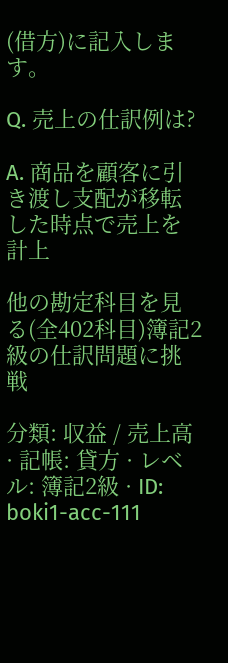(借方)に記入します。

Q. 売上の仕訳例は?

A. 商品を顧客に引き渡し支配が移転した時点で売上を計上

他の勘定科目を見る(全402科目)簿記2級の仕訳問題に挑戦

分類: 収益 / 売上高 · 記帳: 貸方 · レベル: 簿記2級 · ID: boki1-acc-111